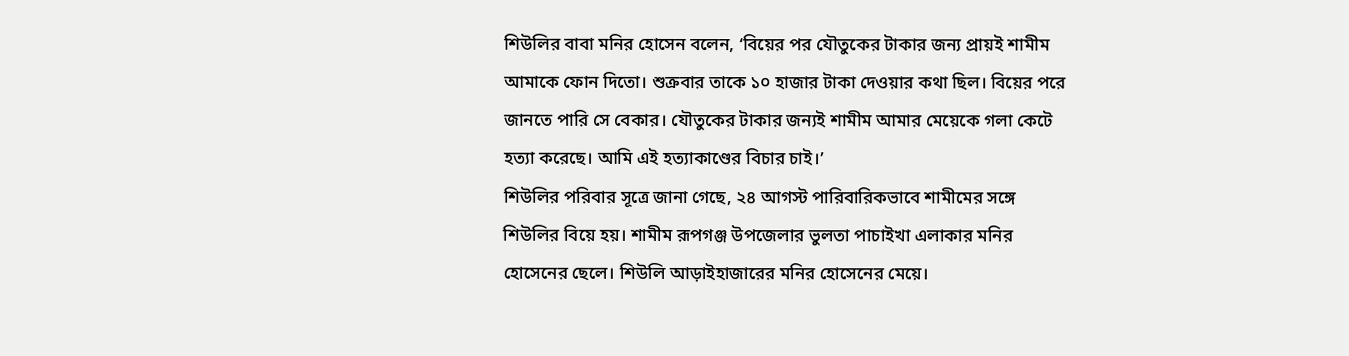শিউলির বাবা মনির হোসেন বলেন, ‘বিয়ের পর যৌতুকের টাকার জন্য প্রায়ই শামীম আমাকে ফোন দিতো। শুক্রবার তাকে ১০ হাজার টাকা দেওয়ার কথা ছিল। বিয়ের পরে জানতে পারি সে বেকার। যৌতুকের টাকার জন্যই শামীম আমার মেয়েকে গলা কেটে হত্যা করেছে। আমি এই হত্যাকাণ্ডের বিচার চাই।’
শিউলির পরিবার সূত্রে জানা গেছে, ২৪ আগস্ট পারিবারিকভাবে শামীমের সঙ্গে শিউলির বিয়ে হয়। শামীম রূপগঞ্জ উপজেলার ভুলতা পাচাইখা এলাকার মনির হোসেনের ছেলে। শিউলি আড়াইহাজারের মনির হোসেনের মেয়ে।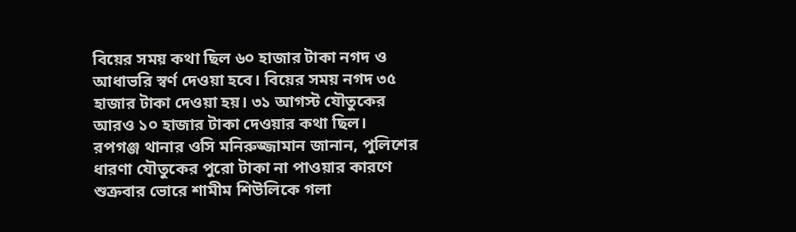বিয়ের সময় কথা ছিল ৬০ হাজার টাকা নগদ ও আধাভরি স্বর্ণ দেওয়া হবে। বিয়ের সময় নগদ ৩৫ হাজার টাকা দেওয়া হয়। ৩১ আগস্ট যৌতুকের আরও ১০ হাজার টাকা দেওয়ার কথা ছিল।
রপগঞ্জ থানার ওসি মনিরুজ্জামান জানান, পুলিশের ধারণা যৌতুকের পুরো টাকা না পাওয়ার কারণে শুক্রবার ভোরে শামীম শিউলিকে গলা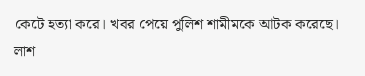কেটে হত্যা করে। খবর পেয়ে পুলিশ শামীমকে আটক করেছে। লাশ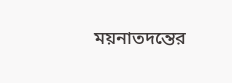ময়নাতদন্তের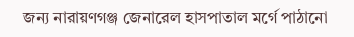জন্য নারায়ণগঞ্জ জেনারেল হাসপাতাল মর্গে পাঠানো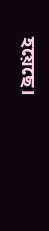হয়েছে।